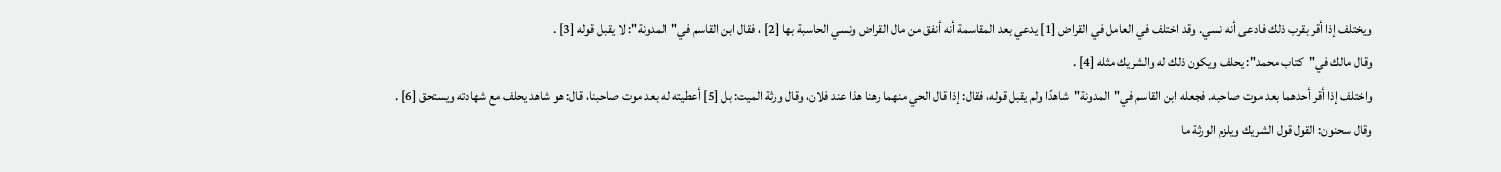ويختلف إذا أقر بقرب ذلك فادعى أنه نسي. وقد اختلف في العامل في القراض [1] يدعي بعد المقاسمة أنه أنفق من مال القراض ونسي الحاسبة بها [2] ، فقال ابن القاسم في"المدونة": لا يقبل قوله [3] .
وقال مالك في"كتاب محمد": يحلف ويكون ذلك له والشريك مثله [4] .
واختلف إذا أقر أحدهما بعد موت صاحبه. فجعله ابن القاسم في"المدونة"شاهدًا ولم يقبل قوله، فقال: إذا قال الحي منهما رهنا هذا عند فلان، وقال ورثة الميت: بل [5] أعطيته له بعد موت صاحبنا، قال: هو شاهد يحلف مع شهادته ويستحق [6] .
وقال سحنون: القول قول الشريك ويلزم الورثة ما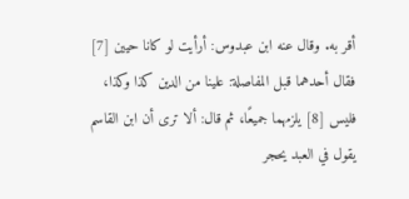أقر به. وقال عنه ابن عبدوس: أرأيت لو كانا حيين [7] فقال أحدهما قبل المفاصلة: علينا من الدين كذا وكذا، فليس [8] يلزمهما جميعًا، ثم قال: ألا ترى أن ابن القاسم يقول في العبد يحجر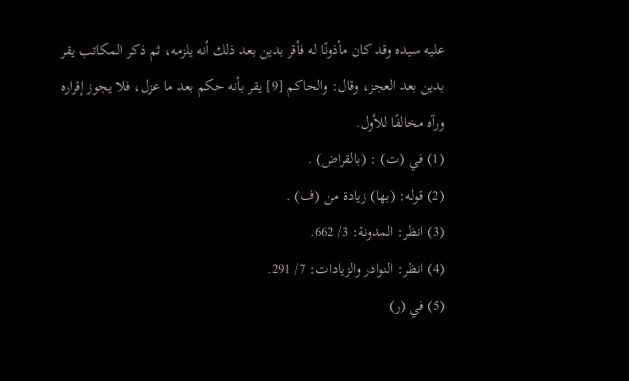عليه سيده وقد كان مأذونًا له فأقر بدين بعد ذلك أنه يلزمه، ثم ذكر المكاتب يقر بدين بعد العجز، وقال: والحاكم [9] يقر بأنه حكم بعد ما عزل، فلا يجوز إقراره ورآه مخالفًا للأول.
(1) في (ت) : (بالقراض) .
(2) قوله: (بها) زيادة من (ف) .
(3) انظر: المدونة: 3/ 662.
(4) انظر: النوادر والزيادات: 7/ 291.
(5) في (ر)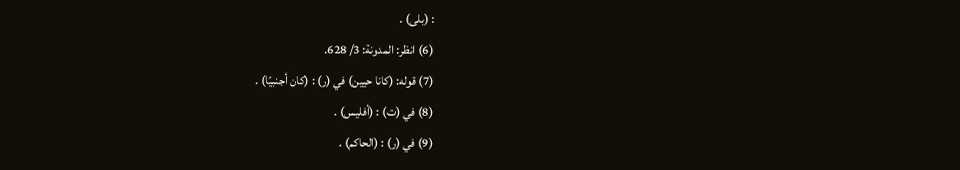: (بلى) .
(6) انظر: المدونة: 3/ 628.
(7) قوله: (كانا حيين) في (ر) : (كان أجنبيًا) .
(8) في (ت) : (أفليس) .
(9) في (ر) : (الحاكم) .